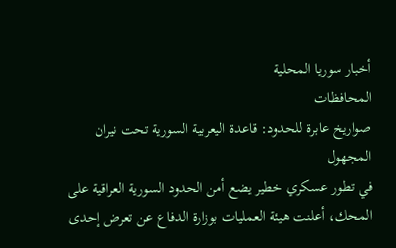أخبار سوريا المحلية
المحافظات
صواريخ عابرة للحدود: قاعدة اليعربية السورية تحت نيران المجهول
في تطور عسكري خطير يضع أمن الحدود السورية العراقية على المحك، أعلنت هيئة العمليات بوزارة الدفاع عن تعرض إحدى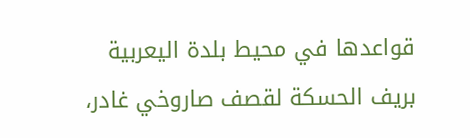قواعدها في محيط بلدة اليعربية بريف الحسكة لقصف صاروخي غادر،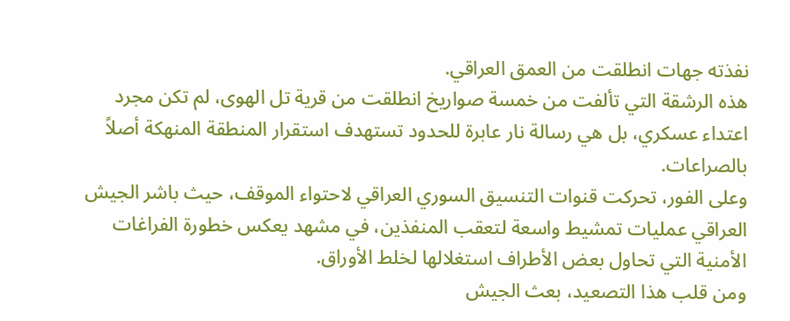نفذته جهات انطلقت من العمق العراقي.
هذه الرشقة التي تألفت من خمسة صواريخ انطلقت من قرية تل الهوى، لم تكن مجرد اعتداء عسكري، بل هي رسالة نار عابرة للحدود تستهدف استقرار المنطقة المنهكة أصلاً بالصراعات.
وعلى الفور، تحركت قنوات التنسيق السوري العراقي لاحتواء الموقف، حيث باشر الجيش العراقي عمليات تمشيط واسعة لتعقب المنفذين، في مشهد يعكس خطورة الفراغات الأمنية التي تحاول بعض الأطراف استغلالها لخلط الأوراق.
ومن قلب هذا التصعيد، بعث الجيش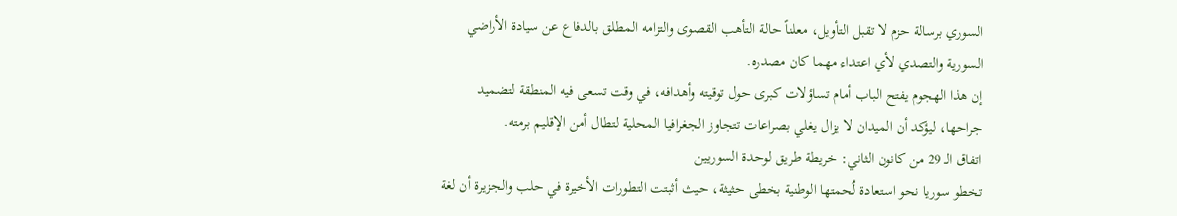السوري برسالة حزم لا تقبل التأويل، معلناً حالة التأهب القصوى والتزامه المطلق بالدفاع عن سيادة الأراضي السورية والتصدي لأي اعتداء مهما كان مصدره.
إن هذا الهجوم يفتح الباب أمام تساؤلات كبرى حول توقيته وأهدافه، في وقت تسعى فيه المنطقة لتضميد جراحها، ليؤكد أن الميدان لا يزال يغلي بصراعات تتجاوز الجغرافيا المحلية لتطال أمن الإقليم برمته.
اتفاق الـ 29 من كانون الثاني: خريطة طريق لوحدة السوريين
تخطو سوريا نحو استعادة لُحمتها الوطنية بخطى حثيثة، حيث أثبتت التطورات الأخيرة في حلب والجزيرة أن لغة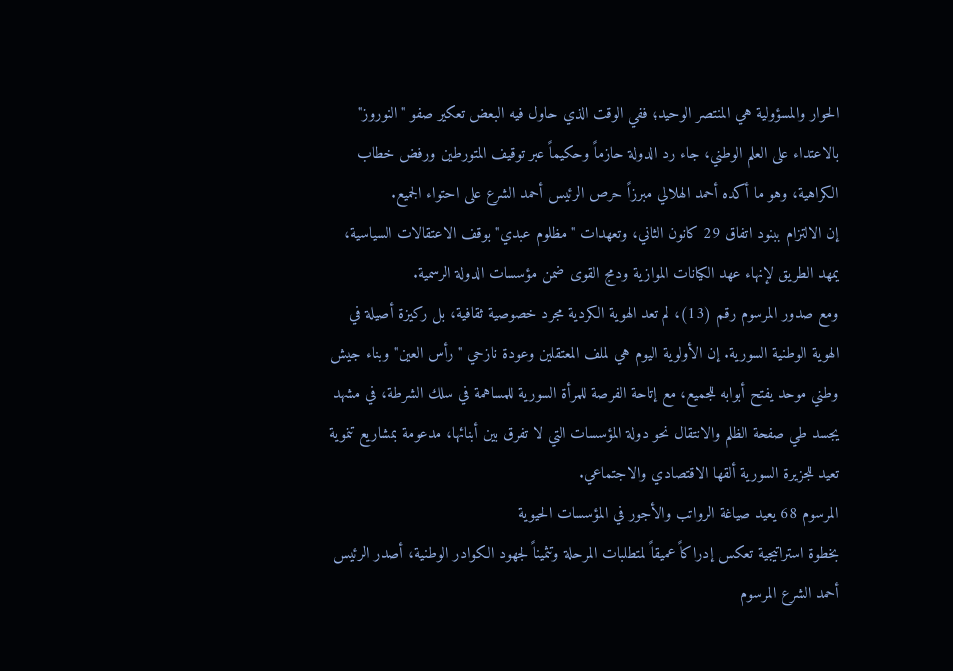الحوار والمسؤولية هي المنتصر الوحيد؛ ففي الوقت الذي حاول فيه البعض تعكير صفو "النوروز" بالاعتداء على العلم الوطني، جاء رد الدولة حازماً وحكيماً عبر توقيف المتورطين ورفض خطاب الكراهية، وهو ما أكده أحمد الهلالي مبرزاً حرص الرئيس أحمد الشرع على احتواء الجميع.
إن الالتزام ببنود اتفاق 29 كانون الثاني، وتعهدات "مظلوم عبدي" بوقف الاعتقالات السياسية، يمهد الطريق لإنهاء عهد الكيانات الموازية ودمج القوى ضمن مؤسسات الدولة الرسمية.
ومع صدور المرسوم رقم (13)، لم تعد الهوية الكردية مجرد خصوصية ثقافية، بل ركيزة أصيلة في الهوية الوطنية السورية. إن الأولوية اليوم هي لملف المعتقلين وعودة نازحي "رأس العين" وبناء جيش وطني موحد يفتح أبوابه للجميع، مع إتاحة الفرصة للمرأة السورية للمساهمة في سلك الشرطة، في مشهد يجسد طي صفحة الظلم والانتقال نحو دولة المؤسسات التي لا تفرق بين أبنائها، مدعومة بمشاريع تنموية تعيد للجزيرة السورية ألقها الاقتصادي والاجتماعي.
المرسوم 68 يعيد صياغة الرواتب والأجور في المؤسسات الحيوية
بخطوة استراتيجية تعكس إدراكاً عميقاً لمتطلبات المرحلة وتثميناً لجهود الكوادر الوطنية، أصدر الرئيس أحمد الشرع المرسوم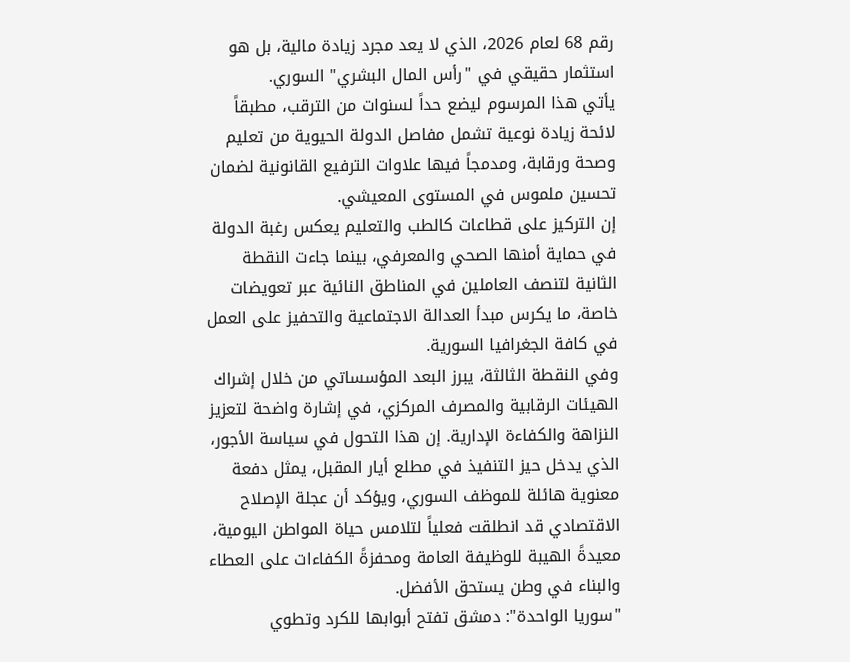رقم 68 لعام 2026، الذي لا يعد مجرد زيادة مالية، بل هو استثمار حقيقي في "رأس المال البشري" السوري.
يأتي هذا المرسوم ليضع حداً لسنوات من الترقب، مطبقاً لائحة زيادة نوعية تشمل مفاصل الدولة الحيوية من تعليم وصحة ورقابة، ومدمجاً فيها علاوات الترفيع القانونية لضمان تحسين ملموس في المستوى المعيشي.
إن التركيز على قطاعات كالطب والتعليم يعكس رغبة الدولة في حماية أمنها الصحي والمعرفي، بينما جاءت النقطة الثانية لتنصف العاملين في المناطق النائية عبر تعويضات خاصة، ما يكرس مبدأ العدالة الاجتماعية والتحفيز على العمل في كافة الجغرافيا السورية.
وفي النقطة الثالثة، يبرز البعد المؤسساتي من خلال إشراك الهيئات الرقابية والمصرف المركزي، في إشارة واضحة لتعزيز النزاهة والكفاءة الإدارية. إن هذا التحول في سياسة الأجور، الذي يدخل حيز التنفيذ في مطلع أيار المقبل، يمثل دفعة معنوية هائلة للموظف السوري، ويؤكد أن عجلة الإصلاح الاقتصادي قد انطلقت فعلياً لتلامس حياة المواطن اليومية، معيدةً الهيبة للوظيفة العامة ومحفزةً الكفاءات على العطاء والبناء في وطن يستحق الأفضل.
"سوريا الواحدة": دمشق تفتح أبوابها للكرد وتطوي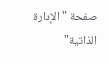صفحة "الإدارة الذاتية"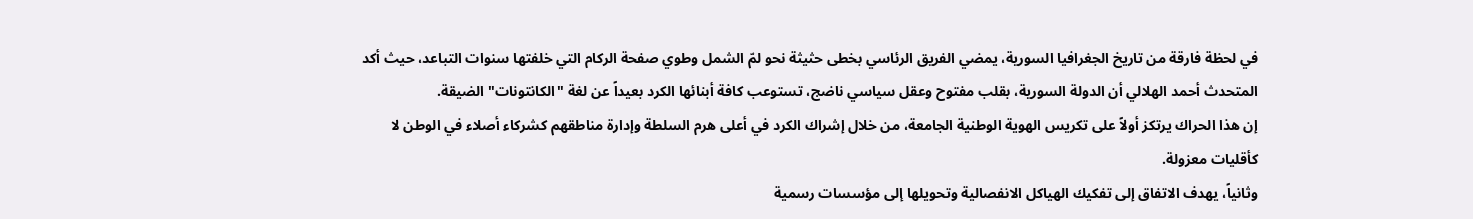في لحظة فارقة من تاريخ الجغرافيا السورية، يمضي الفريق الرئاسي بخطى حثيثة نحو لمّ الشمل وطوي صفحة الركام التي خلفتها سنوات التباعد، حيث أكد المتحدث أحمد الهلالي أن الدولة السورية، بقلب مفتوح وعقل سياسي ناضج، تستوعب كافة أبنائها الكرد بعيداً عن لغة "الكانتونات" الضيقة.
إن هذا الحراك يرتكز أولاً على تكريس الهوية الوطنية الجامعة، من خلال إشراك الكرد في أعلى هرم السلطة وإدارة مناطقهم كشركاء أصلاء في الوطن لا كأقليات معزولة.
وثانياً، يهدف الاتفاق إلى تفكيك الهياكل الانفصالية وتحويلها إلى مؤسسات رسمية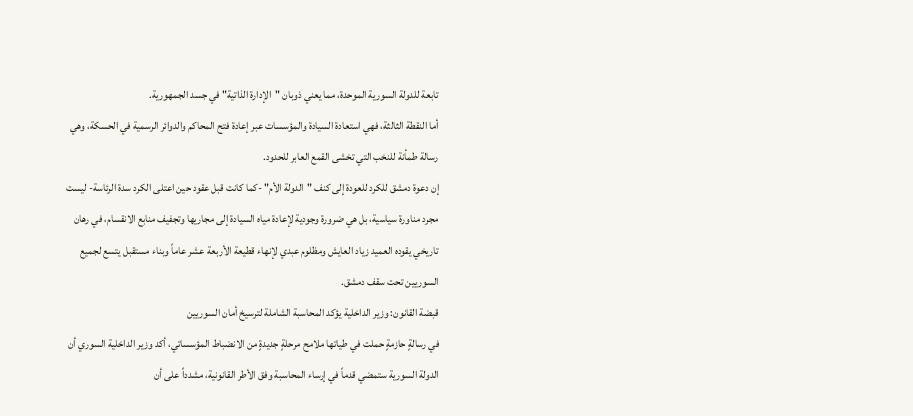تابعة للدولة السورية الموحدة، مما يعني ذوبان "الإدارة الذاتية" في جسد الجمهورية.
أما النقطة الثالثة، فهي استعادة السيادة والمؤسسات عبر إعادة فتح المحاكم والدوائر الرسمية في الحسكة، وهي رسالة طمأنة للنخب التي تخشى القمع العابر للحدود.
إن دعوة دمشق للكرد للعودة إلى كنف "الدولة الأم" -كما كانت قبل عقود حين اعتلى الكرد سدة الرئاسة- ليست مجرد مناورة سياسية، بل هي ضرورة وجودية لإعادة مياه السيادة إلى مجاريها وتجفيف منابع الانقسام، في رهان تاريخي يقوده العميد زياد العايش ومظلوم عبدي لإنهاء قطيعة الأربعة عشر عاماً وبناء مستقبل يتسع لجميع السوريين تحت سقف دمشق.
قبضة القانون: وزير الداخلية يؤكد المحاسبة الشاملة لترسيخ أمان السوريين
في رسالةٍ حازمةٍ حملت في طياتها ملامح مرحلةٍ جديدةٍ من الانضباط المؤسساتي، أكد وزير الداخلية السوري أن الدولة السورية ستمضي قدماً في إرساء المحاسبة وفق الأطر القانونية، مشدداً على أن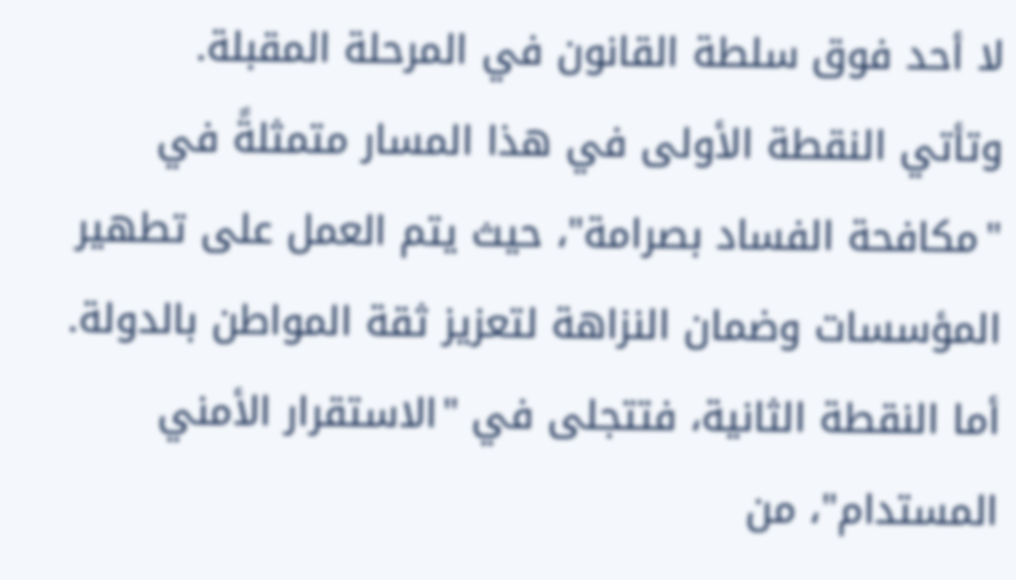لا أحد فوق سلطة القانون في المرحلة المقبلة.
وتأتي النقطة الأولى في هذا المسار متمثلةً في "مكافحة الفساد بصرامة"، حيث يتم العمل على تطهير المؤسسات وضمان النزاهة لتعزيز ثقة المواطن بالدولة.
أما النقطة الثانية، فتتجلى في "الاستقرار الأمني المستدام"، من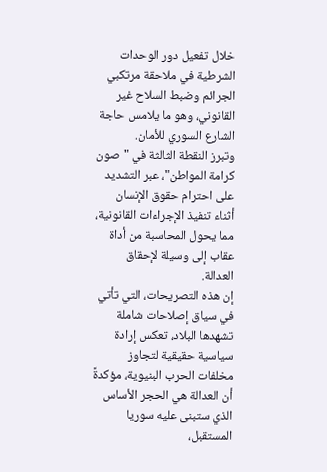خلال تفعيل دور الوحدات الشرطية في ملاحقة مرتكبي الجرائم وضبط السلاح غير القانوني، وهو ما يلامس حاجة الشارع السوري للأمان.
وتبرز النقطة الثالثة في "صون كرامة المواطن"، عبر التشديد على احترام حقوق الإنسان أثناء تنفيذ الإجراءات القانونية، مما يحول المحاسبة من أداة عقاب إلى وسيلة لإحقاق العدالة.
إن هذه التصريحات، التي تأتي في سياق إصلاحات شاملة تشهدها البلاد، تعكس إرادة سياسية حقيقية لتجاوز مخلفات الحرب البنيوية، مؤكدةً أن العدالة هي الحجر الأساس الذي ستبنى عليه سوريا المستقبل،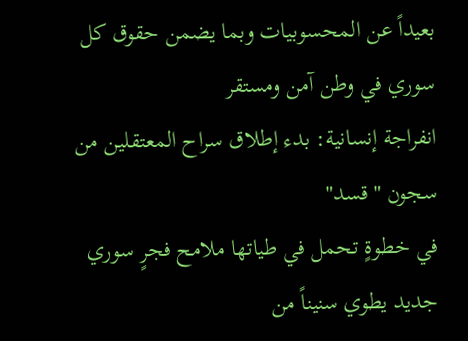بعيداً عن المحسوبيات وبما يضمن حقوق كل سوري في وطن آمن ومستقر
انفراجة إنسانية: بدء إطلاق سراح المعتقلين من سجون "قسد"
في خطوةٍ تحمل في طياتها ملامح فجرٍ سوري جديد يطوي سنيناً من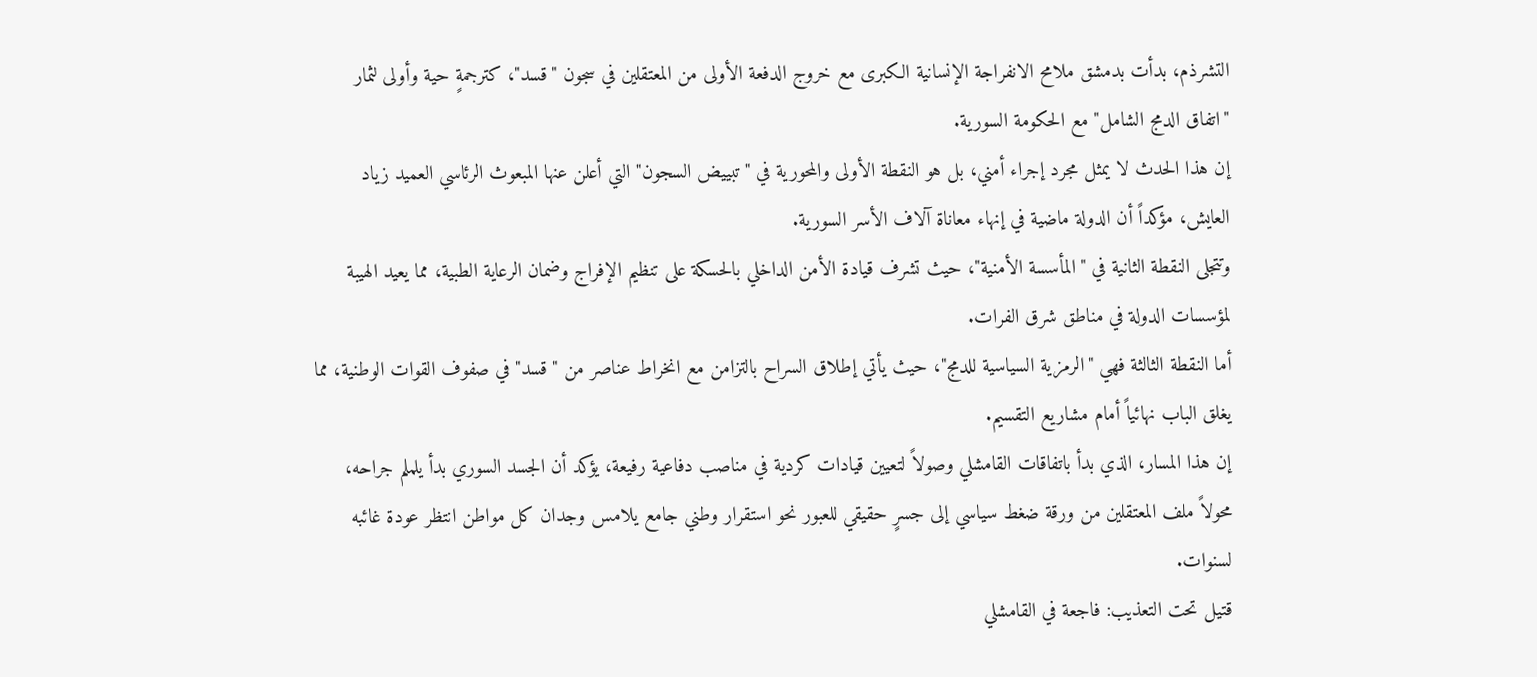التشرذم، بدأت بدمشق ملامح الانفراجة الإنسانية الكبرى مع خروج الدفعة الأولى من المعتقلين في سجون "قسد"، كترجمةٍ حية وأولى لثمار "اتفاق الدمج الشامل" مع الحكومة السورية.
إن هذا الحدث لا يمثل مجرد إجراء أمني، بل هو النقطة الأولى والمحورية في "تبييض السجون" التي أعلن عنها المبعوث الرئاسي العميد زياد العايش، مؤكداً أن الدولة ماضية في إنهاء معاناة آلاف الأسر السورية.
وتتجلى النقطة الثانية في "المأسسة الأمنية"، حيث تشرف قيادة الأمن الداخلي بالحسكة على تنظيم الإفراج وضمان الرعاية الطبية، مما يعيد الهيبة لمؤسسات الدولة في مناطق شرق الفرات.
أما النقطة الثالثة فهي "الرمزية السياسية للدمج"، حيث يأتي إطلاق السراح بالتزامن مع انخراط عناصر من "قسد" في صفوف القوات الوطنية، مما يغلق الباب نهائياً أمام مشاريع التقسيم.
إن هذا المسار، الذي بدأ باتفاقات القامشلي وصولاً لتعيين قيادات كردية في مناصب دفاعية رفيعة، يؤكد أن الجسد السوري بدأ يلملم جراحه، محولاً ملف المعتقلين من ورقة ضغط سياسي إلى جسرٍ حقيقي للعبور نحو استقرار وطني جامع يلامس وجدان كل مواطن انتظر عودة غائبه لسنوات.
قتيل تحت التعذيب: فاجعة في القامشلي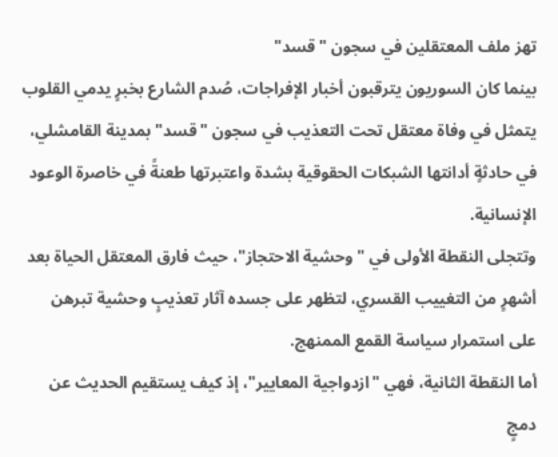تهز ملف المعتقلين في سجون "قسد"
بينما كان السوريون يترقبون أخبار الإفراجات، صُدم الشارع بخبرٍ يدمي القلوب يتمثل في وفاة معتقل تحت التعذيب في سجون "قسد" بمدينة القامشلي، في حادثةٍ أدانتها الشبكات الحقوقية بشدة واعتبرتها طعنةً في خاصرة الوعود الإنسانية.
وتتجلى النقطة الأولى في "وحشية الاحتجاز"، حيث فارق المعتقل الحياة بعد أشهرٍ من التغييب القسري، لتظهر على جسده آثار تعذيبٍ وحشية تبرهن على استمرار سياسة القمع الممنهج.
أما النقطة الثانية، فهي "ازدواجية المعايير"، إذ كيف يستقيم الحديث عن دمجٍ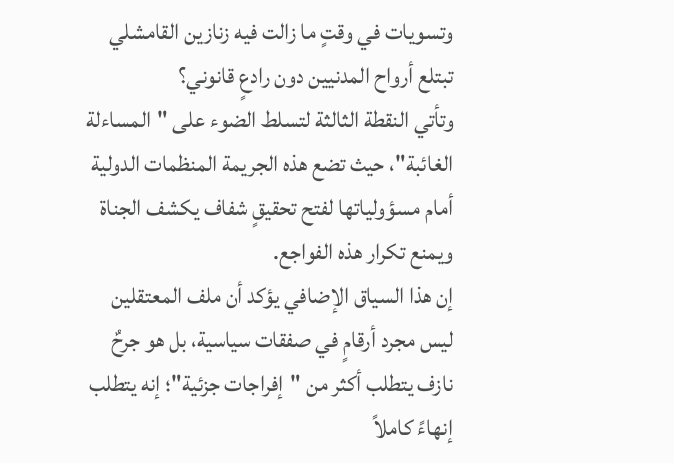وتسويات في وقتٍ ما زالت فيه زنازين القامشلي تبتلع أرواح المدنيين دون رادعٍ قانوني؟
وتأتي النقطة الثالثة لتسلط الضوء على "المساءلة الغائبة"، حيث تضع هذه الجريمة المنظمات الدولية أمام مسؤولياتها لفتح تحقيقٍ شفاف يكشف الجناة ويمنع تكرار هذه الفواجع.
إن هذا السياق الإضافي يؤكد أن ملف المعتقلين ليس مجرد أرقامٍ في صفقات سياسية، بل هو جرحٌ نازف يتطلب أكثر من "إفراجات جزئية"؛ إنه يتطلب إنهاءً كاملاً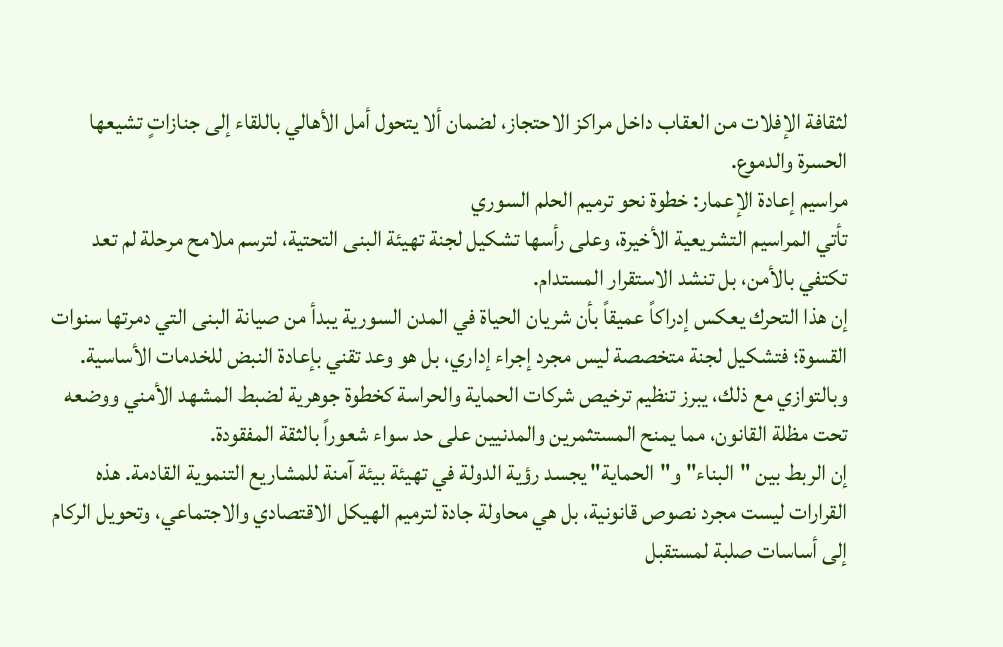لثقافة الإفلات من العقاب داخل مراكز الاحتجاز، لضمان ألا يتحول أمل الأهالي باللقاء إلى جنازاتٍ تشيعها الحسرة والدموع.
مراسيم إعادة الإعمار: خطوة نحو ترميم الحلم السوري
تأتي المراسيم التشريعية الأخيرة، وعلى رأسها تشكيل لجنة تهيئة البنى التحتية، لترسم ملامح مرحلة لم تعد تكتفي بالأمن، بل تنشد الاستقرار المستدام.
إن هذا التحرك يعكس إدراكاً عميقاً بأن شريان الحياة في المدن السورية يبدأ من صيانة البنى التي دمرتها سنوات القسوة؛ فتشكيل لجنة متخصصة ليس مجرد إجراء إداري، بل هو وعد تقني بإعادة النبض للخدمات الأساسية.
وبالتوازي مع ذلك، يبرز تنظيم ترخيص شركات الحماية والحراسة كخطوة جوهرية لضبط المشهد الأمني ووضعه تحت مظلة القانون، مما يمنح المستثمرين والمدنيين على حد سواء شعوراً بالثقة المفقودة.
إن الربط بين "البناء" و"الحماية" يجسد رؤية الدولة في تهيئة بيئة آمنة للمشاريع التنموية القادمة. هذه القرارات ليست مجرد نصوص قانونية، بل هي محاولة جادة لترميم الهيكل الاقتصادي والاجتماعي، وتحويل الركام إلى أساسات صلبة لمستقبل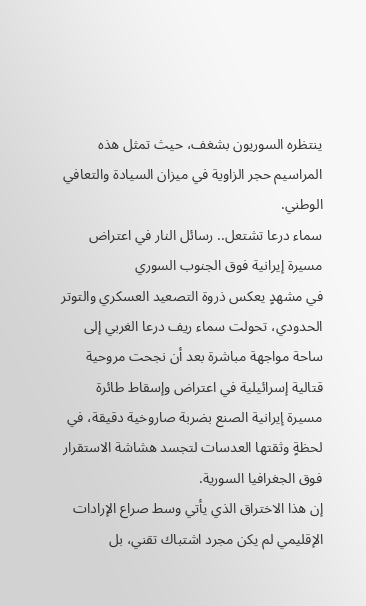ينتظره السوريون بشغف، حيث تمثل هذه المراسيم حجر الزاوية في ميزان السيادة والتعافي الوطني.
سماء درعا تشتعل.. رسائل النار في اعتراض مسيرة إيرانية فوق الجنوب السوري
في مشهدٍ يعكس ذروة التصعيد العسكري والتوتر الحدودي، تحولت سماء ريف درعا الغربي إلى ساحة مواجهة مباشرة بعد أن نجحت مروحية قتالية إسرائيلية في اعتراض وإسقاط طائرة مسيرة إيرانية الصنع بضربة صاروخية دقيقة، في لحظةٍ وثقتها العدسات لتجسد هشاشة الاستقرار فوق الجغرافيا السورية.
إن هذا الاختراق الذي يأتي وسط صراع الإرادات الإقليمي لم يكن مجرد اشتباك تقني، بل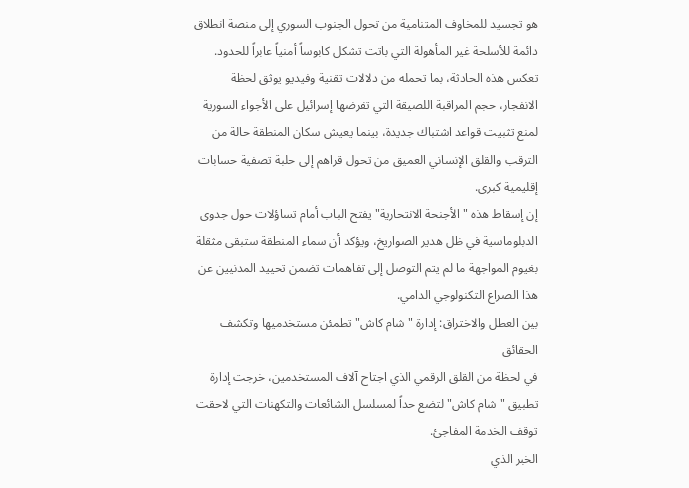هو تجسيد للمخاوف المتنامية من تحول الجنوب السوري إلى منصة انطلاق دائمة للأسلحة غير المأهولة التي باتت تشكل كابوساً أمنياً عابراً للحدود.
تعكس هذه الحادثة، بما تحمله من دلالات تقنية وفيديو يوثق لحظة الانفجار، حجم المراقبة اللصيقة التي تفرضها إسرائيل على الأجواء السورية لمنع تثبيت قواعد اشتباك جديدة، بينما يعيش سكان المنطقة حالة من الترقب والقلق الإنساني العميق من تحول قراهم إلى حلبة تصفية حسابات إقليمية كبرى.
إن إسقاط هذه "الأجنحة الانتحارية" يفتح الباب أمام تساؤلات حول جدوى الدبلوماسية في ظل هدير الصواريخ، ويؤكد أن سماء المنطقة ستبقى مثقلة بغيوم المواجهة ما لم يتم التوصل إلى تفاهمات تضمن تحييد المدنيين عن هذا الصراع التكنولوجي الدامي.
بين العطل والاختراق: إدارة "شام كاش" تطمئن مستخدميها وتكشف الحقائق
في لحظة من القلق الرقمي الذي اجتاح آلاف المستخدمين، خرجت إدارة تطبيق "شام كاش" لتضع حداً لمسلسل الشائعات والتكهنات التي لاحقت توقف الخدمة المفاجئ.
الخبر الذي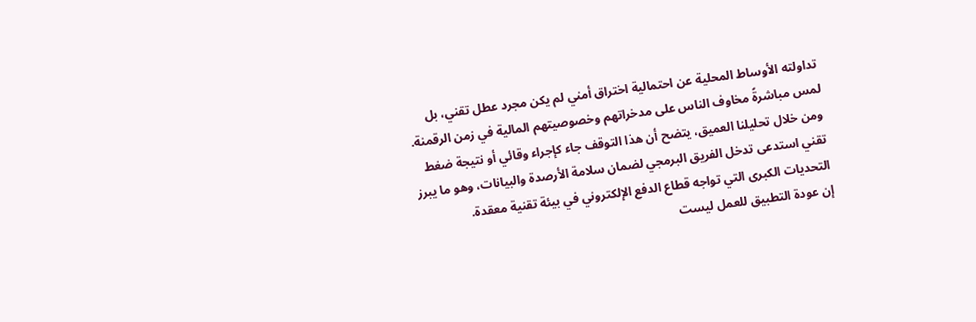تداولته الأوساط المحلية عن احتمالية اختراق أمني لم يكن مجرد عطل تقني، بل لمس مباشرةً مخاوف الناس على مدخراتهم وخصوصيتهم المالية في زمن الرقمنة.
ومن خلال تحليلنا العميق، يتضح أن هذا التوقف جاء كإجراء وقائي أو نتيجة ضغط تقني استدعى تدخل الفريق البرمجي لضمان سلامة الأرصدة والبيانات، وهو ما يبرز التحديات الكبرى التي تواجه قطاع الدفع الإلكتروني في بيئة تقنية معقدة.
إن عودة التطبيق للعمل ليست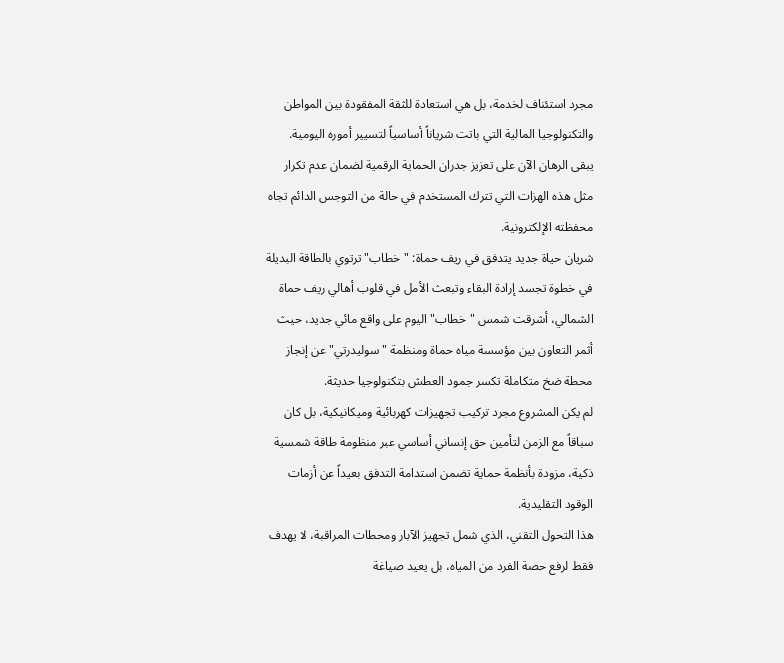مجرد استئناف لخدمة، بل هي استعادة للثقة المفقودة بين المواطن والتكنولوجيا المالية التي باتت شرياناً أساسياً لتسيير أموره اليومية.
يبقى الرهان الآن على تعزيز جدران الحماية الرقمية لضمان عدم تكرار مثل هذه الهزات التي تترك المستخدم في حالة من التوجس الدائم تجاه محفظته الإلكترونية.
شريان حياة جديد يتدفق في ريف حماة: "خطاب" ترتوي بالطاقة البديلة
في خطوة تجسد إرادة البقاء وتبعث الأمل في قلوب أهالي ريف حماة الشمالي، أشرقت شمس "خطاب" اليوم على واقع مائي جديد، حيث أثمر التعاون بين مؤسسة مياه حماة ومنظمة "سوليدرتي" عن إنجاز محطة ضخ متكاملة تكسر جمود العطش بتكنولوجيا حديثة.
لم يكن المشروع مجرد تركيب تجهيزات كهربائية وميكانيكية، بل كان سباقاً مع الزمن لتأمين حق إنساني أساسي عبر منظومة طاقة شمسية ذكية، مزودة بأنظمة حماية تضمن استدامة التدفق بعيداً عن أزمات الوقود التقليدية.
هذا التحول التقني، الذي شمل تجهيز الآبار ومحطات المراقبة، لا يهدف فقط لرفع حصة الفرد من المياه، بل يعيد صياغة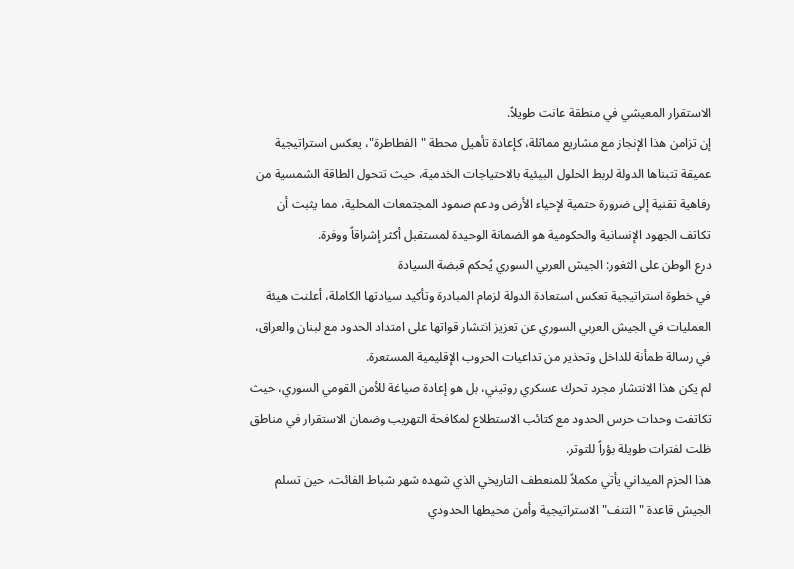الاستقرار المعيشي في منطقة عانت طويلاً.
إن تزامن هذا الإنجاز مع مشاريع مماثلة، كإعادة تأهيل محطة "الفطاطرة"، يعكس استراتيجية عميقة تتبناها الدولة لربط الحلول البيئية بالاحتياجات الخدمية، حيث تتحول الطاقة الشمسية من رفاهية تقنية إلى ضرورة حتمية لإحياء الأرض ودعم صمود المجتمعات المحلية، مما يثبت أن تكاتف الجهود الإنسانية والحكومية هو الضمانة الوحيدة لمستقبل أكثر إشراقاً ووفرة.
درع الوطن على الثغور: الجيش العربي السوري يُحكم قبضة السيادة
في خطوة استراتيجية تعكس استعادة الدولة لزمام المبادرة وتأكيد سيادتها الكاملة، أعلنت هيئة العمليات في الجيش العربي السوري عن تعزيز انتشار قواتها على امتداد الحدود مع لبنان والعراق، في رسالة طمأنة للداخل وتحذير من تداعيات الحروب الإقليمية المستعرة.
لم يكن هذا الانتشار مجرد تحرك عسكري روتيني، بل هو إعادة صياغة للأمن القومي السوري، حيث تكاتفت وحدات حرس الحدود مع كتائب الاستطلاع لمكافحة التهريب وضمان الاستقرار في مناطق ظلت لفترات طويلة بؤراً للتوتر.
هذا الحزم الميداني يأتي مكملاً للمنعطف التاريخي الذي شهده شهر شباط الفائت، حين تسلم الجيش قاعدة "التنف" الاستراتيجية وأمن محيطها الحدودي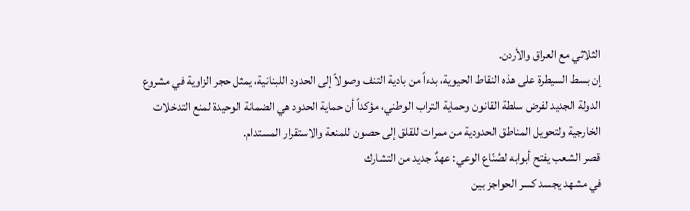الثلاثي مع العراق والأردن.
إن بسط السيطرة على هذه النقاط الحيوية، بدءاً من بادية التنف وصولاً إلى الحدود اللبنانية، يمثل حجر الزاوية في مشروع الدولة الجديد لفرض سلطة القانون وحماية التراب الوطني، مؤكداً أن حماية الحدود هي الضمانة الوحيدة لمنع التدخلات الخارجية ولتحويل المناطق الحدودية من ممرات للقلق إلى حصون للمنعة والاستقرار المستدام.
قصر الشعب يفتح أبوابه لصُنّاع الوعي: عهدٌ جديد من التشارك
في مشهد يجسد كسر الحواجز بين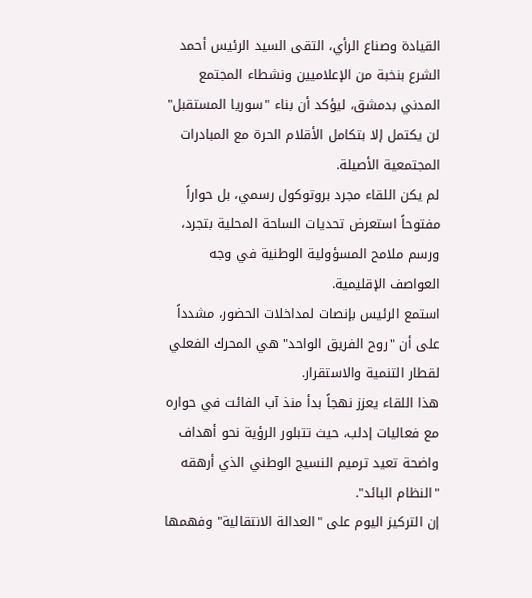القيادة وصناع الرأي، التقى السيد الرئيس أحمد الشرع بنخبة من الإعلاميين ونشطاء المجتمع المدني بدمشق، ليؤكد أن بناء "سوريا المستقبل" لن يكتمل إلا بتكامل الأقلام الحرة مع المبادرات المجتمعية الأصيلة.
لم يكن اللقاء مجرد بروتوكول رسمي، بل حواراً مفتوحاً استعرض تحديات الساحة المحلية بتجرد، ورسم ملامح المسؤولية الوطنية في وجه العواصف الإقليمية.
استمع الرئيس بإنصات لمداخلات الحضور، مشدداً على أن "روح الفريق الواحد" هي المحرك الفعلي لقطار التنمية والاستقرار.
هذا اللقاء يعزز نهجاً بدأ منذ آب الفائت في حواره مع فعاليات إدلب، حيث تتبلور الرؤية نحو أهداف واضحة تعيد ترميم النسيج الوطني الذي أرهقه "النظام البائد".
إن التركيز اليوم على "العدالة الانتقالية" وفهمها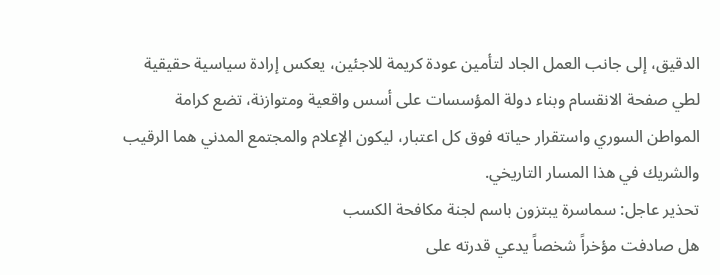الدقيق، إلى جانب العمل الجاد لتأمين عودة كريمة للاجئين، يعكس إرادة سياسية حقيقية لطي صفحة الانقسام وبناء دولة المؤسسات على أسس واقعية ومتوازنة، تضع كرامة المواطن السوري واستقرار حياته فوق كل اعتبار، ليكون الإعلام والمجتمع المدني هما الرقيب والشريك في هذا المسار التاريخي.
تحذير عاجل: سماسرة يبتزون باسم لجنة مكافحة الكسب
هل صادفت مؤخراً شخصاً يدعي قدرته على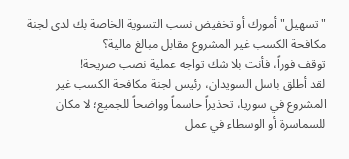"تسهيل" أمورك أو تخفيض نسب التسوية الخاصة بك لدى لجنة مكافحة الكسب غير المشروع مقابل مبالغ مالية؟
توقف فوراً، فأنت بلا شك تواجه عملية نصب صريحة!
لقد أطلق باسل السويدان، رئيس لجنة مكافحة الكسب غير المشروع في سوريا، تحذيراً حاسماً وواضحاً للجميع؛ لا مكان للسماسرة أو الوسطاء في عمل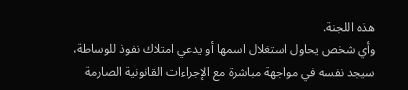هذه اللجنة.
وأي شخص يحاول استغلال اسمها أو يدعي امتلاك نفوذ للوساطة، سيجد نفسه في مواجهة مباشرة مع الإجراءات القانونية الصارمة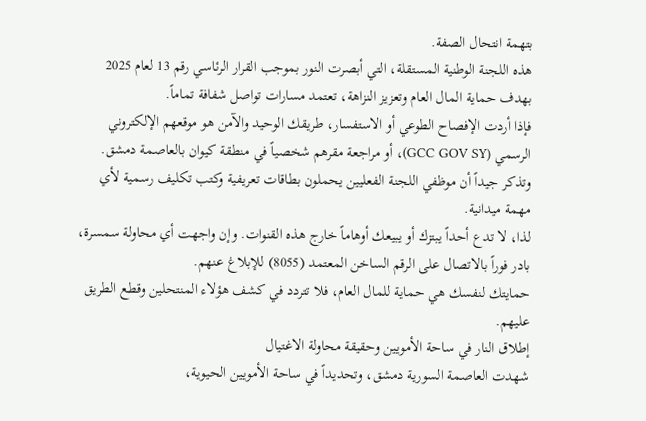بتهمة انتحال الصفة.
هذه اللجنة الوطنية المستقلة، التي أبصرت النور بموجب القرار الرئاسي رقم 13 لعام 2025 بهدف حماية المال العام وتعزيز النزاهة، تعتمد مسارات تواصل شفافة تماماً.
فإذا أردت الإفصاح الطوعي أو الاستفسار، طريقك الوحيد والآمن هو موقعهم الإلكتروني الرسمي (GCC GOV SY)، أو مراجعة مقرهم شخصياً في منطقة كيوان بالعاصمة دمشق.
وتذكر جيداً أن موظفي اللجنة الفعليين يحملون بطاقات تعريفية وكتب تكليف رسمية لأي مهمة ميدانية.
لذا، لا تدع أحداً يبتزك أو يبيعك أوهاماً خارج هذه القنوات. وإن واجهت أي محاولة سمسرة، بادر فوراً بالاتصال على الرقم الساخن المعتمد (8055) للإبلاغ عنهم.
حمايتك لنفسك هي حماية للمال العام، فلا تتردد في كشف هؤلاء المنتحلين وقطع الطريق عليهم.
إطلاق النار في ساحة الأمويين وحقيقة محاولة الاغتيال
شهدت العاصمة السورية دمشق، وتحديداً في ساحة الأمويين الحيوية،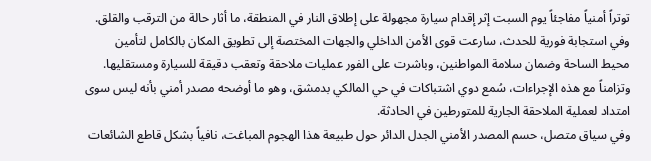توتراً أمنياً مفاجئاً يوم السبت إثر إقدام سيارة مجهولة على إطلاق النار في المنطقة، ما أثار حالة من الترقب والقلق.
وفي استجابة فورية للحدث، سارعت قوى الأمن الداخلي والجهات المختصة إلى تطويق المكان بالكامل لتأمين محيط الساحة وضمان سلامة المواطنين، وباشرت على الفور عمليات ملاحقة وتعقب دقيقة للسيارة ومستقليها.
وتزامناً مع هذه الإجراءات، سُمع دوي اشتباكات في حي المالكي بدمشق، وهو ما أوضحه مصدر أمني بأنه ليس سوى امتداد لعملية الملاحقة الجارية للمتورطين في الحادثة.
وفي سياق متصل، حسم المصدر الأمني الجدل الدائر حول طبيعة هذا الهجوم المباغت، نافياً بشكل قاطع الشائعات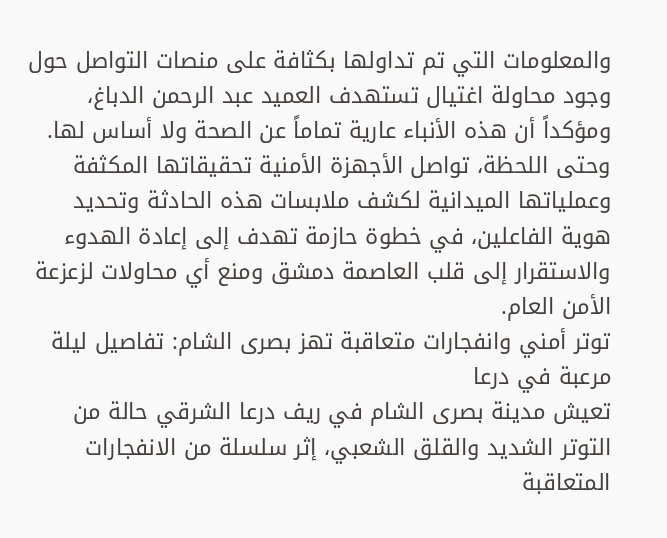والمعلومات التي تم تداولها بكثافة على منصات التواصل حول وجود محاولة اغتيال تستهدف العميد عبد الرحمن الدباغ، ومؤكداً أن هذه الأنباء عارية تماماً عن الصحة ولا أساس لها.
وحتى اللحظة، تواصل الأجهزة الأمنية تحقيقاتها المكثفة وعملياتها الميدانية لكشف ملابسات هذه الحادثة وتحديد هوية الفاعلين، في خطوة حازمة تهدف إلى إعادة الهدوء والاستقرار إلى قلب العاصمة دمشق ومنع أي محاولات لزعزعة الأمن العام.
توتر أمني وانفجارات متعاقبة تهز بصرى الشام: تفاصيل ليلة مرعبة في درعا
تعيش مدينة بصرى الشام في ريف درعا الشرقي حالة من التوتر الشديد والقلق الشعبي، إثر سلسلة من الانفجارات المتعاقبة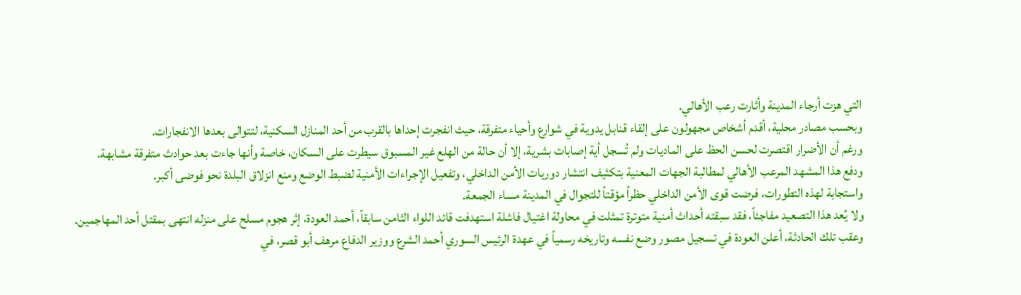التي هزت أرجاء المدينة وأثارت رعب الأهالي.
وبحسب مصادر محلية، أقدم أشخاص مجهولون على إلقاء قنابل يدوية في شوارع وأحياء متفرقة، حيث انفجرت إحداها بالقرب من أحد المنازل السكنية، لتتوالى بعدها الانفجارات.
ورغم أن الأضرار اقتصرت لحسن الحظ على الماديات ولم تُسجل أية إصابات بشرية، إلا أن حالة من الهلع غير المسبوق سيطرت على السكان، خاصة وأنها جاءت بعد حوادث متفرقة مشابهة.
ودفع هذا المشهد المرعب الأهالي لمطالبة الجهات المعنية بتكثيف انتشار دوريات الأمن الداخلي، وتفعيل الإجراءات الأمنية لضبط الوضع ومنع انزلاق البلدة نحو فوضى أكبر.
واستجابة لهذه التطورات، فرضت قوى الأمن الداخلي حظراً مؤقتاً للتجوال في المدينة مساء الجمعة.
ولا يُعد هذا التصعيد مفاجئاً، فقد سبقته أحداث أمنية متوترة تمثلت في محاولة اغتيال فاشلة استهدفت قائد اللواء الثامن سابقاً، أحمد العودة، إثر هجوم مسلح على منزله انتهى بمقتل أحد المهاجمين.
وعقب تلك الحادثة، أعلن العودة في تسجيل مصور وضع نفسه وتاريخه رسمياً في عهدة الرئيس السوري أحمد الشرع ووزير الدفاع مرهف أبو قصر، في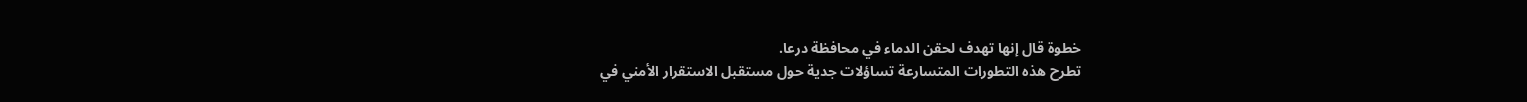خطوة قال إنها تهدف لحقن الدماء في محافظة درعا.
تطرح هذه التطورات المتسارعة تساؤلات جدية حول مستقبل الاستقرار الأمني في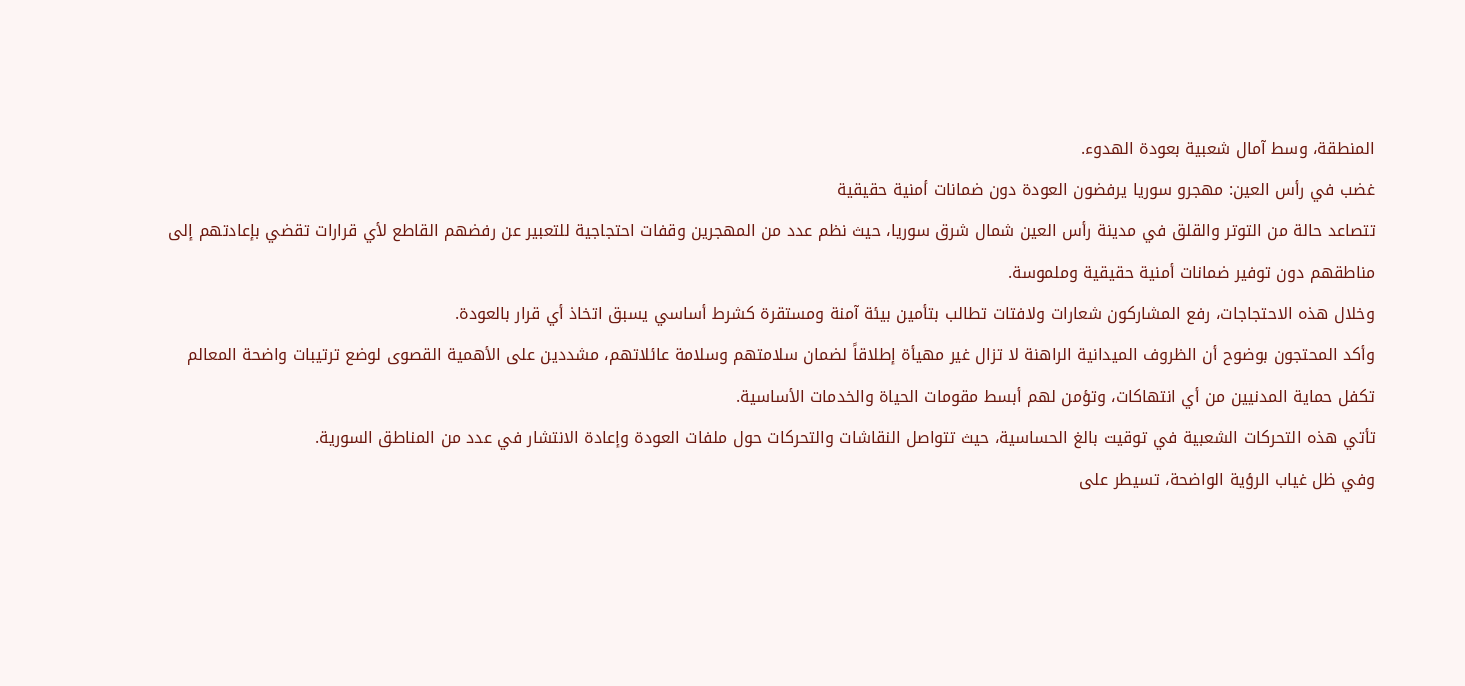المنطقة، وسط آمال شعبية بعودة الهدوء.
غضب في رأس العين: مهجرو سوريا يرفضون العودة دون ضمانات أمنية حقيقية
تتصاعد حالة من التوتر والقلق في مدينة رأس العين شمال شرق سوريا، حيث نظم عدد من المهجرين وقفات احتجاجية للتعبير عن رفضهم القاطع لأي قرارات تقضي بإعادتهم إلى مناطقهم دون توفير ضمانات أمنية حقيقية وملموسة.
وخلال هذه الاحتجاجات، رفع المشاركون شعارات ولافتات تطالب بتأمين بيئة آمنة ومستقرة كشرط أساسي يسبق اتخاذ أي قرار بالعودة.
وأكد المحتجون بوضوح أن الظروف الميدانية الراهنة لا تزال غير مهيأة إطلاقاً لضمان سلامتهم وسلامة عائلاتهم، مشددين على الأهمية القصوى لوضع ترتيبات واضحة المعالم تكفل حماية المدنيين من أي انتهاكات، وتؤمن لهم أبسط مقومات الحياة والخدمات الأساسية.
تأتي هذه التحركات الشعبية في توقيت بالغ الحساسية، حيث تتواصل النقاشات والتحركات حول ملفات العودة وإعادة الانتشار في عدد من المناطق السورية.
وفي ظل غياب الرؤية الواضحة، تسيطر على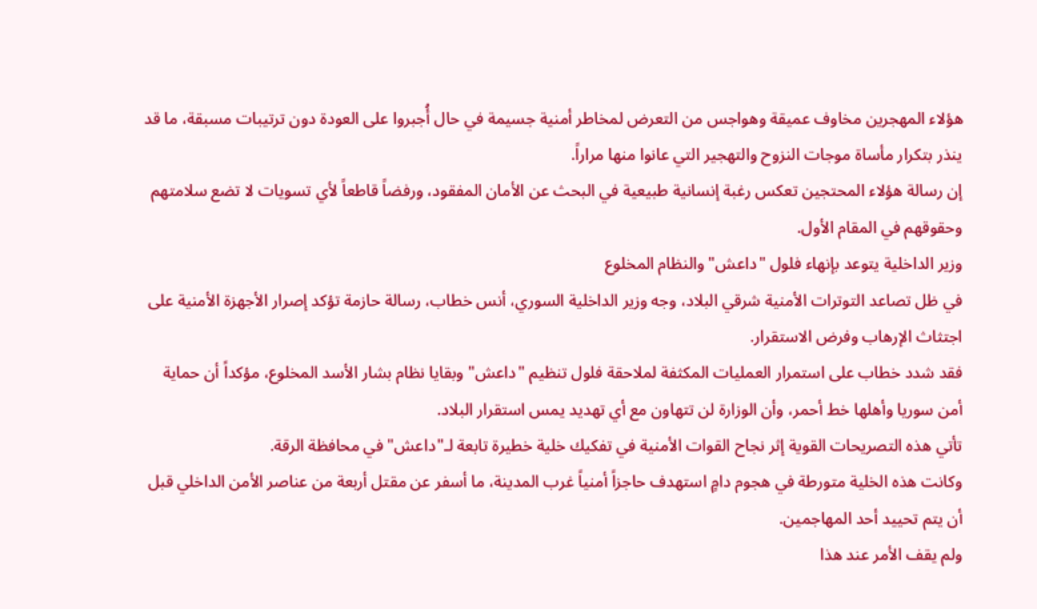هؤلاء المهجرين مخاوف عميقة وهواجس من التعرض لمخاطر أمنية جسيمة في حال أُجبروا على العودة دون ترتيبات مسبقة، ما قد ينذر بتكرار مأساة موجات النزوح والتهجير التي عانوا منها مراراً.
إن رسالة هؤلاء المحتجين تعكس رغبة إنسانية طبيعية في البحث عن الأمان المفقود، ورفضاً قاطعاً لأي تسويات لا تضع سلامتهم وحقوقهم في المقام الأول.
وزير الداخلية يتوعد بإنهاء فلول "داعش" والنظام المخلوع
في ظل تصاعد التوترات الأمنية شرقي البلاد، وجه وزير الداخلية السوري، أنس خطاب، رسالة حازمة تؤكد إصرار الأجهزة الأمنية على اجتثاث الإرهاب وفرض الاستقرار.
فقد شدد خطاب على استمرار العمليات المكثفة لملاحقة فلول تنظيم "داعش" وبقايا نظام بشار الأسد المخلوع، مؤكداً أن حماية أمن سوريا وأهلها خط أحمر، وأن الوزارة لن تتهاون مع أي تهديد يمس استقرار البلاد.
تأتي هذه التصريحات القوية إثر نجاح القوات الأمنية في تفكيك خلية خطيرة تابعة لـ"داعش" في محافظة الرقة.
وكانت هذه الخلية متورطة في هجوم دامٍ استهدف حاجزاً أمنياً غرب المدينة، ما أسفر عن مقتل أربعة من عناصر الأمن الداخلي قبل أن يتم تحييد أحد المهاجمين.
ولم يقف الأمر عند هذا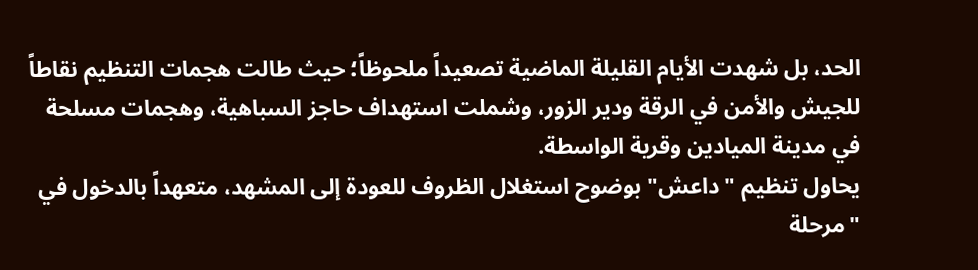الحد، بل شهدت الأيام القليلة الماضية تصعيداً ملحوظاً؛ حيث طالت هجمات التنظيم نقاطاً للجيش والأمن في الرقة ودير الزور، وشملت استهداف حاجز السباهية، وهجمات مسلحة في مدينة الميادين وقرية الواسطة.
يحاول تنظيم "داعش" بوضوح استغلال الظروف للعودة إلى المشهد، متعهداً بالدخول في "مرحلة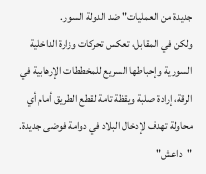جديدة من العمليات" ضد الدولة السور.
ولكن في المقابل، تعكس تحركات وزارة الداخلية السورية وإحباطها السريع للمخططات الإرهابية في الرقة، إرادة صلبة ويقظة تامة لقطع الطريق أمام أي محاولة تهدف لإدخال البلاد في دوامة فوضى جديدة.
"داعش"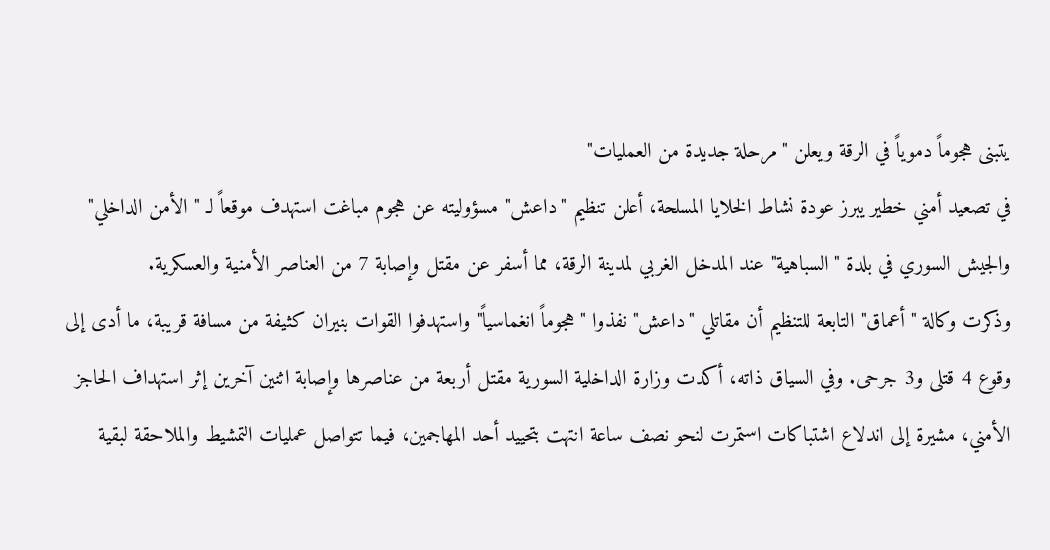يتبنى هجوماً دموياً في الرقة ويعلن "مرحلة جديدة من العمليات"
في تصعيد أمني خطير يبرز عودة نشاط الخلايا المسلحة، أعلن تنظيم "داعش" مسؤوليته عن هجوم مباغت استهدف موقعاً لـ "الأمن الداخلي" والجيش السوري في بلدة "السباهية" عند المدخل الغربي لمدينة الرقة، مما أسفر عن مقتل وإصابة 7 من العناصر الأمنية والعسكرية.
وذكرت وكالة "أعماق" التابعة للتنظيم أن مقاتلي "داعش" نفذوا "هجوماً انغماسياً" واستهدفوا القوات بنيران كثيفة من مسافة قريبة، ما أدى إلى وقوع 4 قتلى و3 جرحى. وفي السياق ذاته، أكدت وزارة الداخلية السورية مقتل أربعة من عناصرها وإصابة اثنين آخرين إثر استهداف الحاجز الأمني، مشيرة إلى اندلاع اشتباكات استمرت لنحو نصف ساعة انتهت بتحييد أحد المهاجمين، فيما تتواصل عمليات التمشيط والملاحقة لبقية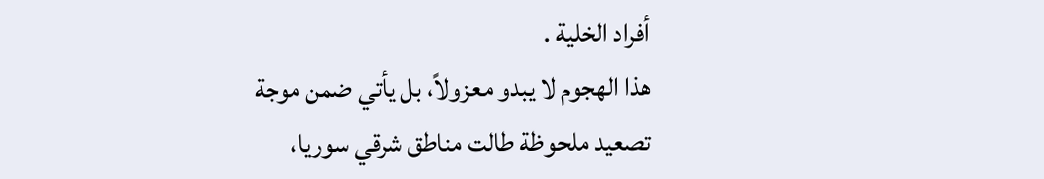أفراد الخلية .
هذا الهجوم لا يبدو معزولاً، بل يأتي ضمن موجة تصعيد ملحوظة طالت مناطق شرقي سوريا،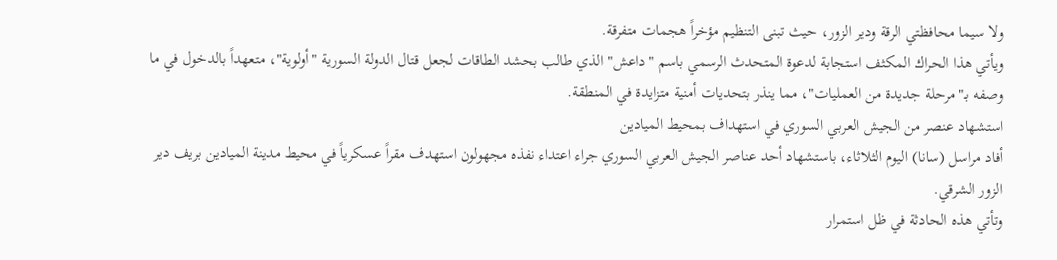ولا سيما محافظتي الرقة ودير الزور، حيث تبنى التنظيم مؤخراً هجمات متفرقة.
ويأتي هذا الحراك المكثف استجابة لدعوة المتحدث الرسمي باسم "داعش" الذي طالب بحشد الطاقات لجعل قتال الدولة السورية "أولوية"، متعهداً بالدخول في ما وصفه بـ"مرحلة جديدة من العمليات"، مما ينذر بتحديات أمنية متزايدة في المنطقة.
استشهاد عنصر من الجيش العربي السوري في استهداف بمحيط الميادين
أفاد مراسل (سانا) اليوم الثلاثاء، باستشهاد أحد عناصر الجيش العربي السوري جراء اعتداء نفذه مجهولون استهدف مقراً عسكرياً في محيط مدينة الميادين بريف دير الزور الشرقي.
وتأتي هذه الحادثة في ظل استمرار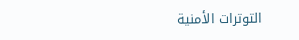التوترات الأمنية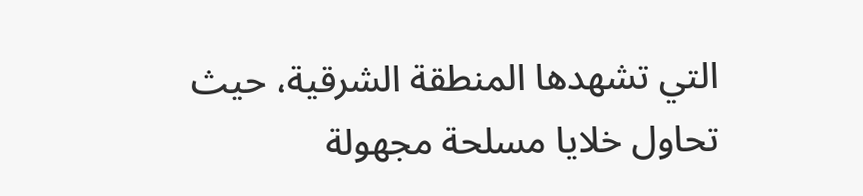التي تشهدها المنطقة الشرقية، حيث تحاول خلايا مسلحة مجهولة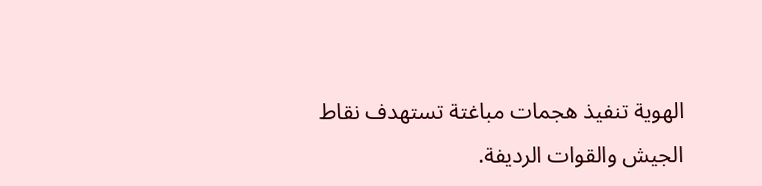الهوية تنفيذ هجمات مباغتة تستهدف نقاط الجيش والقوات الرديفة.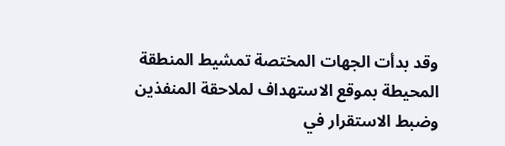وقد بدأت الجهات المختصة تمشيط المنطقة المحيطة بموقع الاستهداف لملاحقة المنفذين وضبط الاستقرار في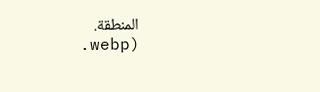المنطقة.
.webp)